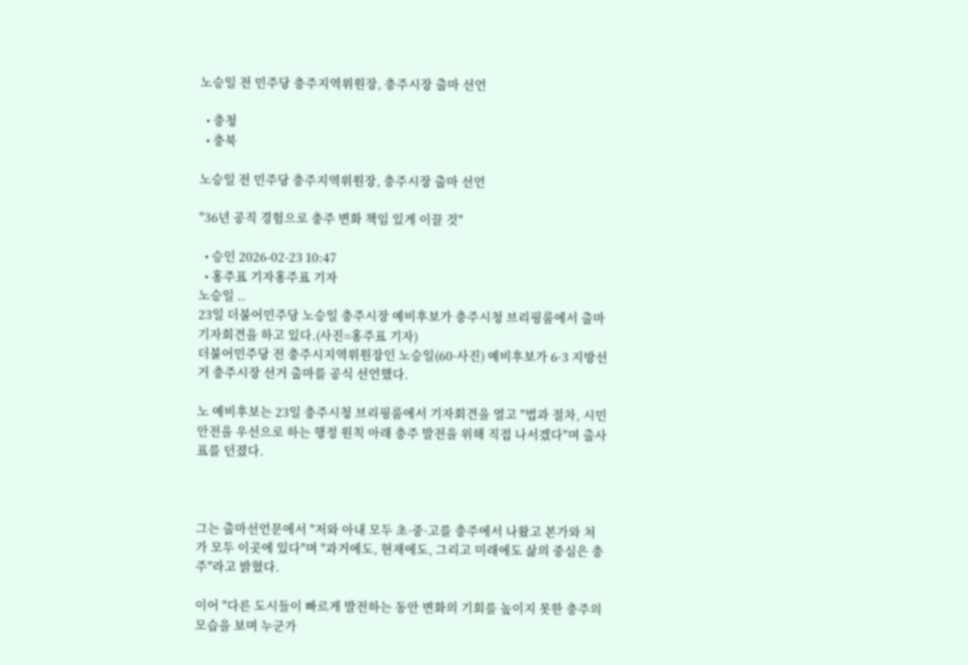노승일 전 민주당 충주지역위원장, 충주시장 출마 선언

  • 충청
  • 충북

노승일 전 민주당 충주지역위원장, 충주시장 출마 선언

"36년 공직 경험으로 충주 변화 책임 있게 이끌 것"

  • 승인 2026-02-23 10:47
  • 홍주표 기자홍주표 기자
노승일 ..
23일 더불어민주당 노승일 충주시장 예비후보가 충주시청 브리핑룸에서 출마 기자회견을 하고 있다.(사진=홍주표 기자)
더불어민주당 전 충주시지역위원장인 노승일(60·사진) 예비후보가 6·3 지방선거 충주시장 선거 출마를 공식 선언했다.

노 예비후보는 23일 충주시청 브리핑룸에서 기자회견을 열고 "법과 절차, 시민 안전을 우선으로 하는 행정 원칙 아래 충주 발전을 위해 직접 나서겠다"며 출사표를 던졌다.



그는 출마선언문에서 "저와 아내 모두 초·중·고를 충주에서 나왔고 본가와 처가 모두 이곳에 있다"며 "과거에도, 현재에도, 그리고 미래에도 삶의 중심은 충주"라고 밝혔다.

이어 "다른 도시들이 빠르게 발전하는 동안 변화의 기회를 높이지 못한 충주의 모습을 보며 누군가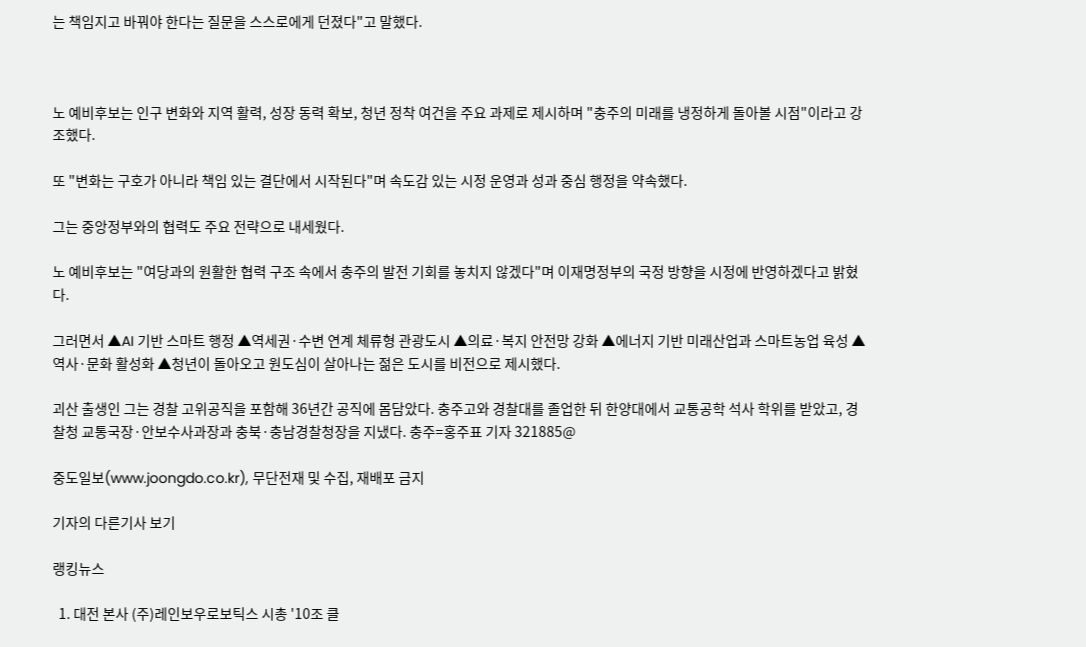는 책임지고 바꿔야 한다는 질문을 스스로에게 던졌다"고 말했다.



노 예비후보는 인구 변화와 지역 활력, 성장 동력 확보, 청년 정착 여건을 주요 과제로 제시하며 "충주의 미래를 냉정하게 돌아볼 시점"이라고 강조했다.

또 "변화는 구호가 아니라 책임 있는 결단에서 시작된다"며 속도감 있는 시정 운영과 성과 중심 행정을 약속했다.

그는 중앙정부와의 협력도 주요 전략으로 내세웠다.

노 예비후보는 "여당과의 원활한 협력 구조 속에서 충주의 발전 기회를 놓치지 않겠다"며 이재명정부의 국정 방향을 시정에 반영하겠다고 밝혔다.

그러면서 ▲AI 기반 스마트 행정 ▲역세권·수변 연계 체류형 관광도시 ▲의료·복지 안전망 강화 ▲에너지 기반 미래산업과 스마트농업 육성 ▲역사·문화 활성화 ▲청년이 돌아오고 원도심이 살아나는 젊은 도시를 비전으로 제시했다.

괴산 출생인 그는 경찰 고위공직을 포함해 36년간 공직에 몸담았다. 충주고와 경찰대를 졸업한 뒤 한양대에서 교통공학 석사 학위를 받았고, 경찰청 교통국장·안보수사과장과 충북·충남경찰청장을 지냈다. 충주=홍주표 기자 321885@

중도일보(www.joongdo.co.kr), 무단전재 및 수집, 재배포 금지

기자의 다른기사 보기

랭킹뉴스

  1. 대전 본사 (주)레인보우로보틱스 시총 '10조 클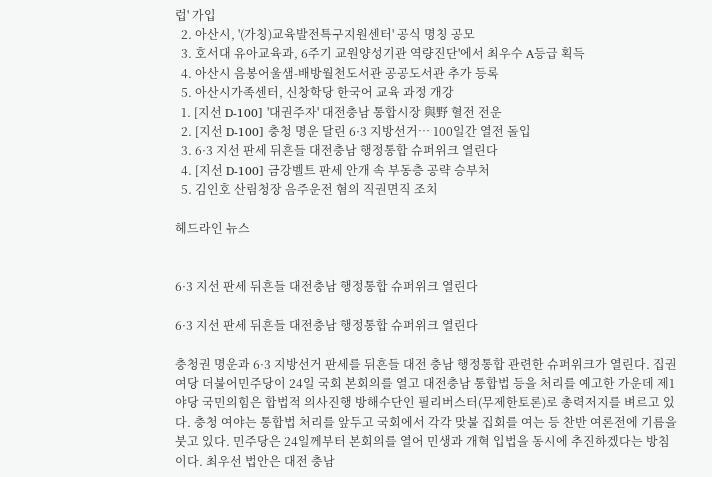럽' 가입
  2. 아산시, '(가칭)교육발전특구지원센터' 공식 명칭 공모
  3. 호서대 유아교육과, 6주기 교원양성기관 역량진단'에서 최우수 A등급 획득
  4. 아산시 음봉어울샘-배방월천도서관 공공도서관 추가 등록
  5. 아산시가족센터, 신창학당 한국어 교육 과정 개강
  1. [지선 D-100] '대권주자' 대전충남 통합시장 與野 혈전 전운
  2. [지선 D-100] 충청 명운 달린 6·3 지방선거… 100일간 열전 돌입
  3. 6·3 지선 판세 뒤흔들 대전충남 행정통합 슈퍼위크 열린다
  4. [지선 D-100] 금강벨트 판세 안개 속 부동층 공략 승부처
  5. 김인호 산림청장 음주운전 혐의 직권면직 조치

헤드라인 뉴스


6·3 지선 판세 뒤흔들 대전충남 행정통합 슈퍼위크 열린다

6·3 지선 판세 뒤흔들 대전충남 행정통합 슈퍼위크 열린다

충청권 명운과 6·3 지방선거 판세를 뒤흔들 대전 충남 행정통합 관련한 슈퍼위크가 열린다. 집권여당 더불어민주당이 24일 국회 본회의를 열고 대전충남 통합법 등을 처리를 예고한 가운데 제1야당 국민의힘은 합법적 의사진행 방해수단인 필리버스터(무제한토론)로 총력저지를 벼르고 있다. 충청 여야는 통합법 처리를 앞두고 국회에서 각각 맞불 집회를 여는 등 찬반 여론전에 기름을 붓고 있다. 민주당은 24일께부터 본회의를 열어 민생과 개혁 입법을 동시에 추진하겠다는 방침이다. 최우선 법안은 대전 충남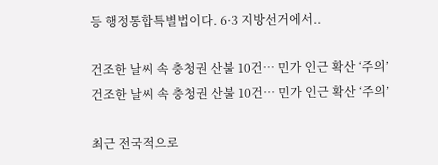등 행정통합특별법이다. 6·3 지방선거에서..

건조한 날씨 속 충청권 산불 10건… 민가 인근 확산 ‘주의’
건조한 날씨 속 충청권 산불 10건… 민가 인근 확산 ‘주의’

최근 전국적으로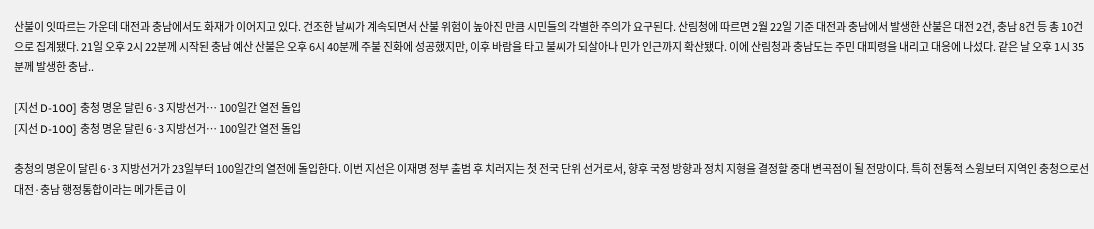산불이 잇따르는 가운데 대전과 충남에서도 화재가 이어지고 있다. 건조한 날씨가 계속되면서 산불 위험이 높아진 만큼 시민들의 각별한 주의가 요구된다. 산림청에 따르면 2월 22일 기준 대전과 충남에서 발생한 산불은 대전 2건, 충남 8건 등 총 10건으로 집계됐다. 21일 오후 2시 22분께 시작된 충남 예산 산불은 오후 6시 40분께 주불 진화에 성공했지만, 이후 바람을 타고 불씨가 되살아나 민가 인근까지 확산됐다. 이에 산림청과 충남도는 주민 대피령을 내리고 대응에 나섰다. 같은 날 오후 1시 35분께 발생한 충남..

[지선 D-100] 충청 명운 달린 6·3 지방선거… 100일간 열전 돌입
[지선 D-100] 충청 명운 달린 6·3 지방선거… 100일간 열전 돌입

충청의 명운이 달린 6·3 지방선거가 23일부터 100일간의 열전에 돌입한다. 이번 지선은 이재명 정부 출범 후 치러지는 첫 전국 단위 선거로서, 향후 국정 방향과 정치 지형을 결정할 중대 변곡점이 될 전망이다. 특히 전통적 스윙보터 지역인 충청으로선 대전·충남 행정통합이라는 메가톤급 이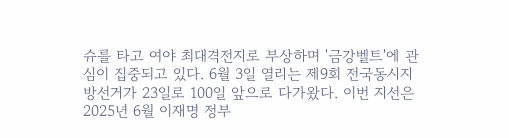슈를 타고 여야 최대격전지로 부상하며 '금강벨트'에 관심이 집중되고 있다. 6월 3일 열리는 제9회 전국동시지방선거가 23일로 100일 앞으로 다가왔다. 이번 지선은 2025년 6월 이재명 정부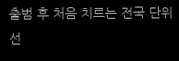출범 후 처음 치르는 전국 단위 선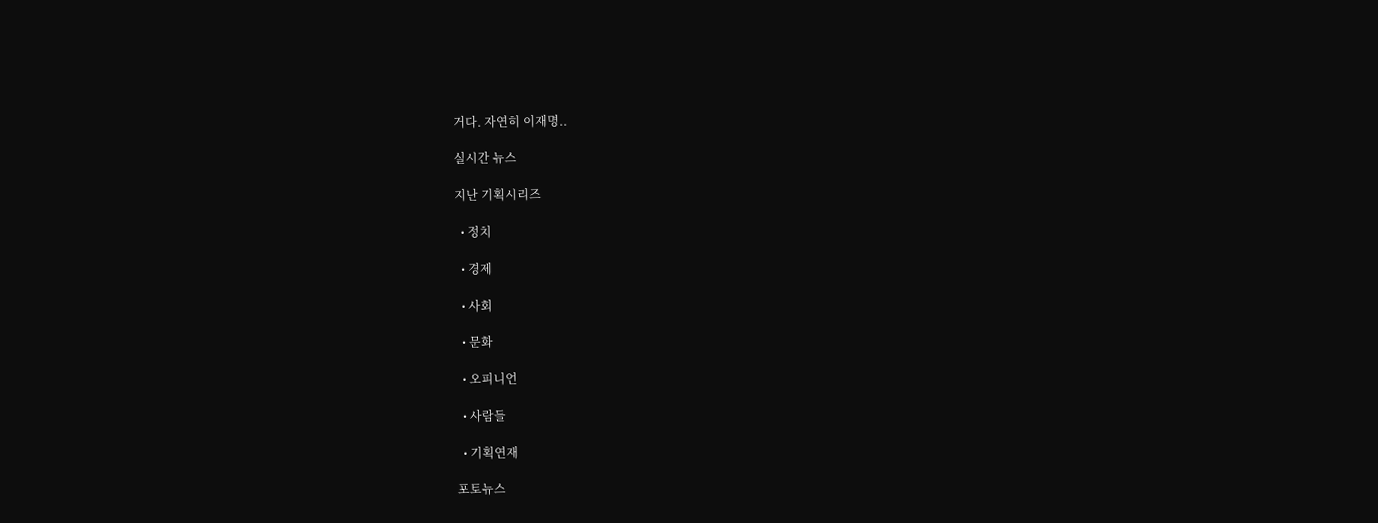거다. 자연히 이재명..

실시간 뉴스

지난 기획시리즈

  • 정치

  • 경제

  • 사회

  • 문화

  • 오피니언

  • 사람들

  • 기획연재

포토뉴스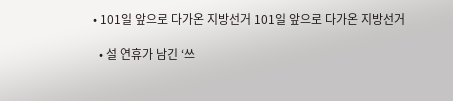• 101일 앞으로 다가온 지방선거 101일 앞으로 다가온 지방선거

  • 설 연휴가 남긴 ‘쓰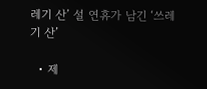레기 산’ 설 연휴가 남긴 ‘쓰레기 산’

  • 제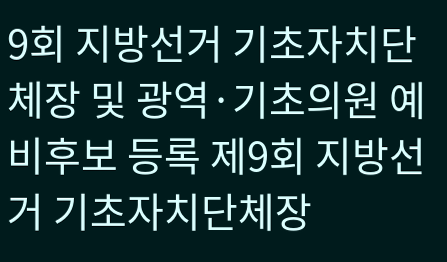9회 지방선거 기초자치단체장 및 광역·기초의원 예비후보 등록 제9회 지방선거 기초자치단체장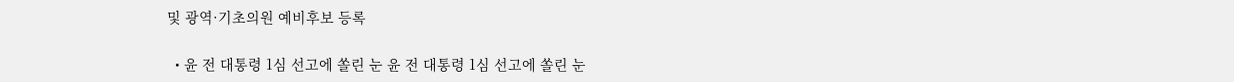및 광역·기초의원 예비후보 등록

  • 윤 전 대통령 1심 선고에 쏠린 눈 윤 전 대통령 1심 선고에 쏠린 눈